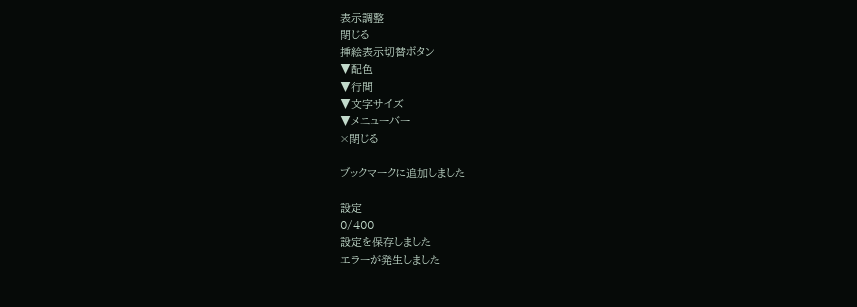表示調整
閉じる
挿絵表示切替ボタン
▼配色
▼行間
▼文字サイズ
▼メニューバー
×閉じる

ブックマークに追加しました

設定
0/400
設定を保存しました
エラーが発生しました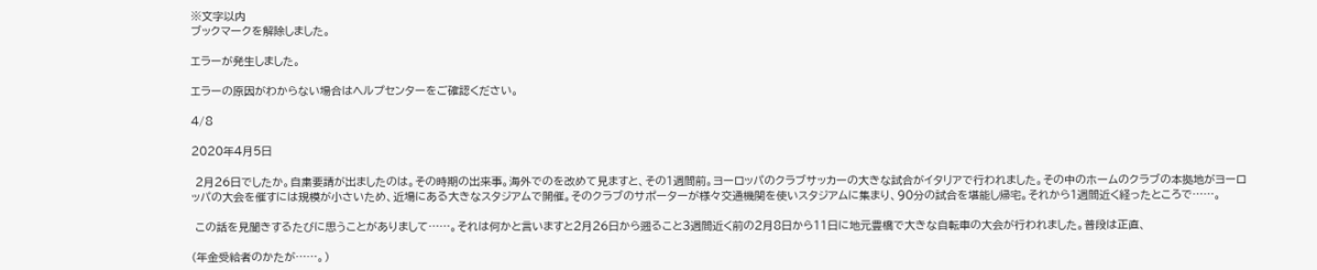※文字以内
ブックマークを解除しました。

エラーが発生しました。

エラーの原因がわからない場合はヘルプセンターをご確認ください。

4/8

2020年4月5日

 2月26日でしたか。自粛要請が出ましたのは。その時期の出来事。海外でのを改めて見ますと、その1週間前。ヨーロッパのクラブサッカーの大きな試合がイタリアで行われました。その中のホームのクラブの本拠地がヨーロッパの大会を催すには規模が小さいため、近場にある大きなスタジアムで開催。そのクラブのサポーターが様々交通機関を使いスタジアムに集まり、90分の試合を堪能し帰宅。それから1週間近く経ったところで……。

 この話を見聞きするたびに思うことがありまして……。それは何かと言いますと2月26日から遡ること3週間近く前の2月8日から11日に地元豊橋で大きな自転車の大会が行われました。普段は正直、

(年金受給者のかたが……。)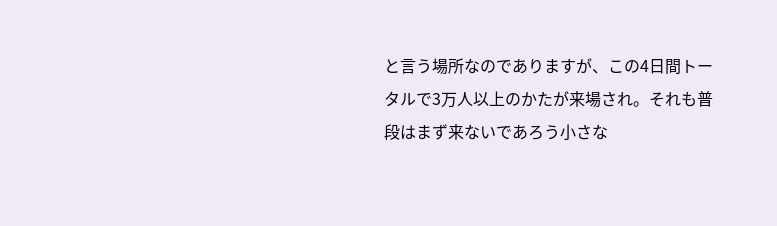と言う場所なのでありますが、この4日間トータルで3万人以上のかたが来場され。それも普段はまず来ないであろう小さな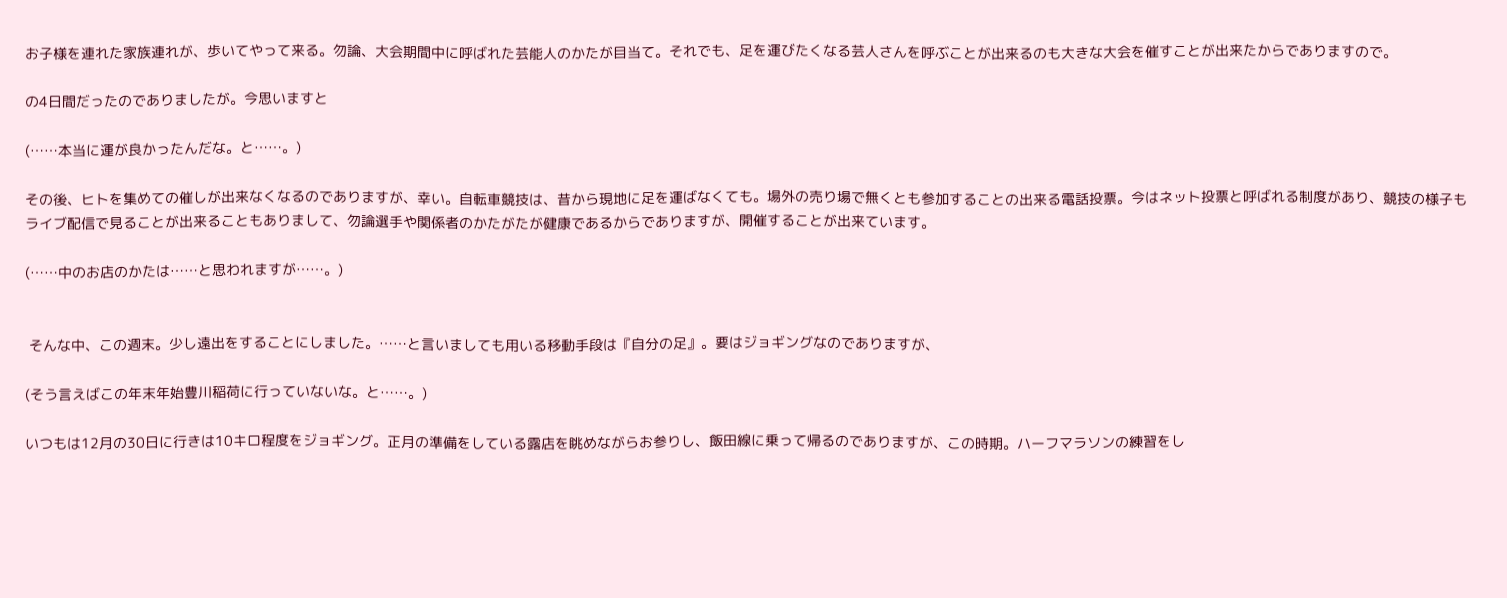お子様を連れた家族連れが、歩いてやって来る。勿論、大会期間中に呼ばれた芸能人のかたが目当て。それでも、足を運びたくなる芸人さんを呼ぶことが出来るのも大きな大会を催すことが出来たからでありますので。

の4日間だったのでありましたが。今思いますと

(……本当に運が良かったんだな。と……。)

その後、ヒトを集めての催しが出来なくなるのでありますが、幸い。自転車競技は、昔から現地に足を運ばなくても。場外の売り場で無くとも参加することの出来る電話投票。今はネット投票と呼ばれる制度があり、競技の様子もライブ配信で見ることが出来ることもありまして、勿論選手や関係者のかたがたが健康であるからでありますが、開催することが出来ています。

(……中のお店のかたは……と思われますが……。)


 そんな中、この週末。少し遠出をすることにしました。……と言いましても用いる移動手段は『自分の足』。要はジョギングなのでありますが、

(そう言えばこの年末年始豊川稲荷に行っていないな。と……。)

いつもは12月の30日に行きは10キロ程度をジョギング。正月の準備をしている露店を眺めながらお参りし、飯田線に乗って帰るのでありますが、この時期。ハーフマラソンの練習をし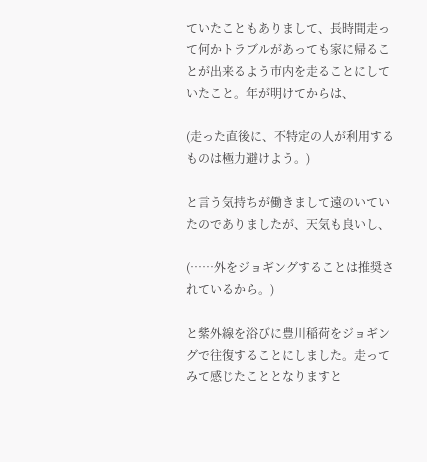ていたこともありまして、長時間走って何かトラブルがあっても家に帰ることが出来るよう市内を走ることにしていたこと。年が明けてからは、

(走った直後に、不特定の人が利用するものは極力避けよう。)

と言う気持ちが働きまして遠のいていたのでありましたが、天気も良いし、

(……外をジョギングすることは推奨されているから。)

と紫外線を浴びに豊川稲荷をジョギングで往復することにしました。走ってみて感じたこととなりますと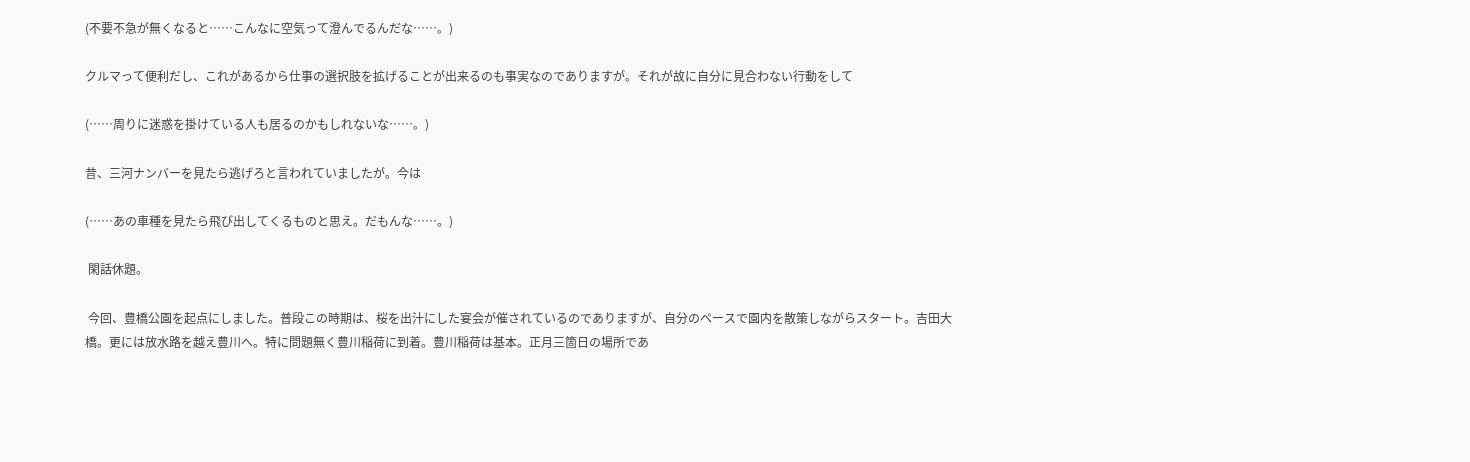(不要不急が無くなると……こんなに空気って澄んでるんだな……。)

クルマって便利だし、これがあるから仕事の選択肢を拡げることが出来るのも事実なのでありますが。それが故に自分に見合わない行動をして

(……周りに迷惑を掛けている人も居るのかもしれないな……。)

昔、三河ナンバーを見たら逃げろと言われていましたが。今は

(……あの車種を見たら飛び出してくるものと思え。だもんな……。)

 閑話休題。

 今回、豊橋公園を起点にしました。普段この時期は、桜を出汁にした宴会が催されているのでありますが、自分のペースで園内を散策しながらスタート。吉田大橋。更には放水路を越え豊川へ。特に問題無く豊川稲荷に到着。豊川稲荷は基本。正月三箇日の場所であ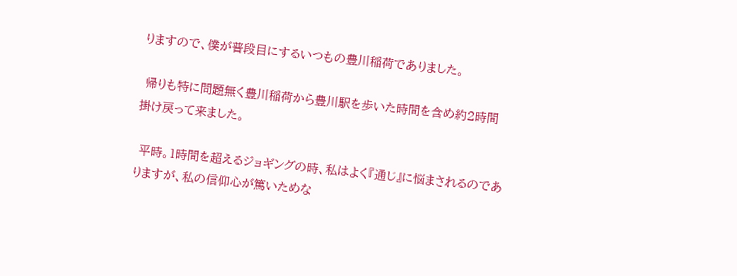りますので、僕が普段目にするいつもの豊川稲荷でありました。

 帰りも特に問題無く豊川稲荷から豊川駅を歩いた時間を含め約2時間掛け戻って来ました。

 平時。1時間を超えるジョギングの時、私はよく『通じ』に悩まされるのでありますが、私の信仰心が篤いためな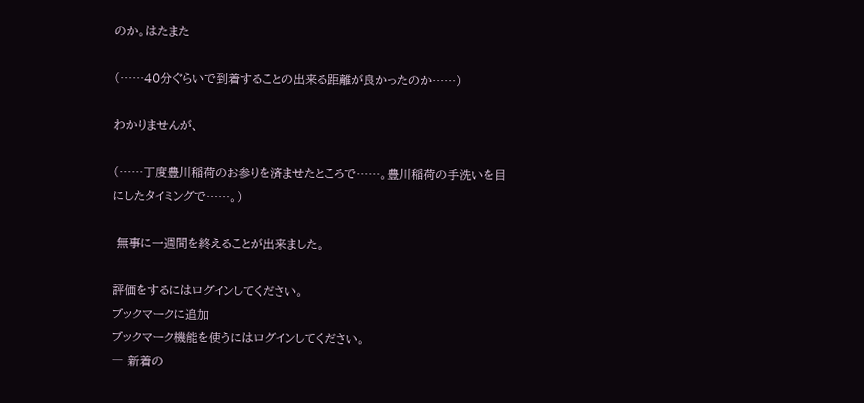のか。はたまた

(……40分ぐらいで到着することの出来る距離が良かったのか……)

わかりませんが、

(……丁度豊川稲荷のお参りを済ませたところで……。豊川稲荷の手洗いを目にしたタイミングで……。)

 無事に一週間を終えることが出来ました。

評価をするにはログインしてください。
ブックマークに追加
ブックマーク機能を使うにはログインしてください。
― 新着の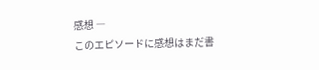感想 ―
このエピソードに感想はまだ書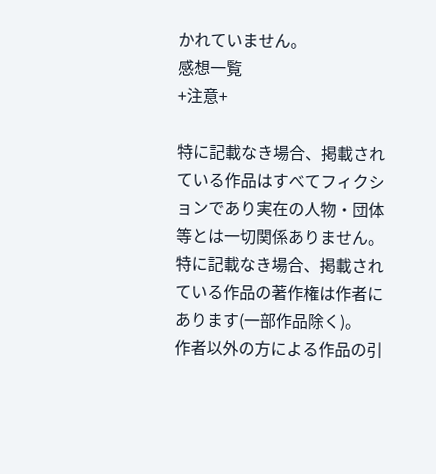かれていません。
感想一覧
+注意+

特に記載なき場合、掲載されている作品はすべてフィクションであり実在の人物・団体等とは一切関係ありません。
特に記載なき場合、掲載されている作品の著作権は作者にあります(一部作品除く)。
作者以外の方による作品の引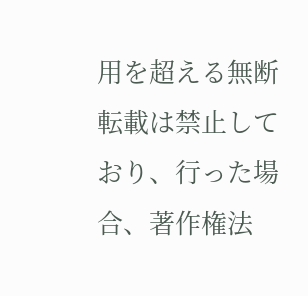用を超える無断転載は禁止しており、行った場合、著作権法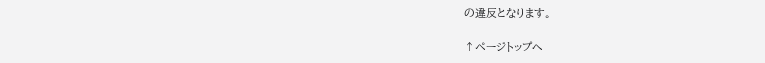の違反となります。

↑ページトップへ